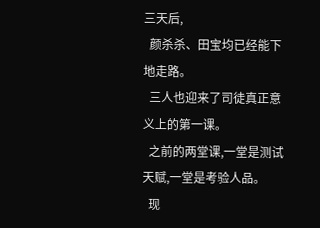三天后,
  颜杀杀、田宝均已经能下地走路。
  三人也迎来了司徒真正意义上的第一课。
  之前的两堂课,一堂是测试天赋,一堂是考验人品。
  现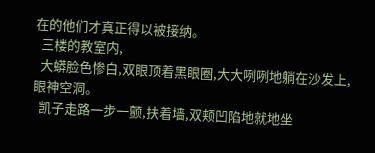在的他们才真正得以被接纳。
  三楼的教室内,
  大蟒脸色惨白,双眼顶着黑眼圈,大大咧咧地躺在沙发上,眼神空洞。
  凯子走路一步一颤,扶着墙,双颊凹陷地就地坐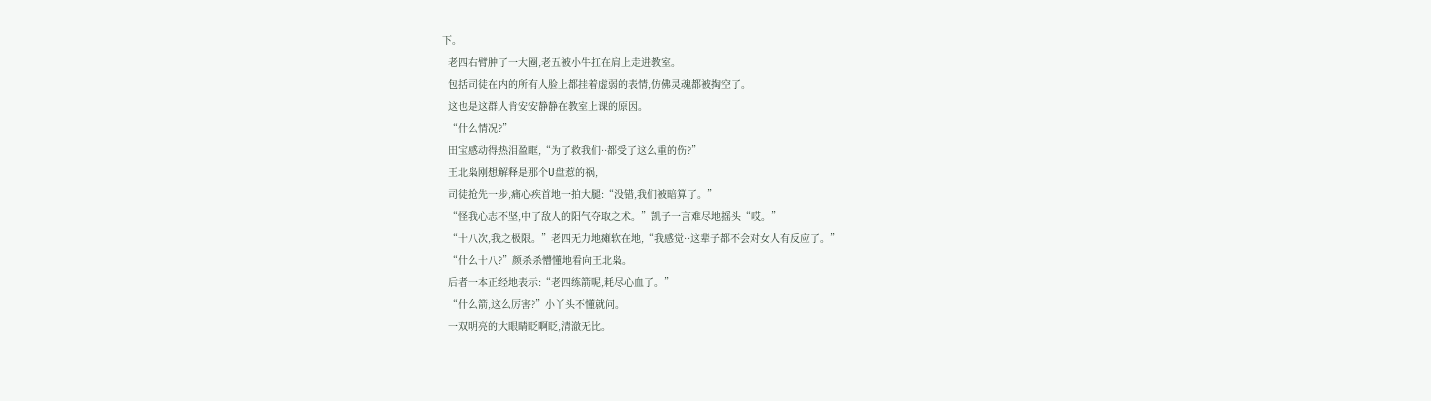下。
  老四右臂肿了一大圈,老五被小牛扛在肩上走进教室。
  包括司徒在内的所有人脸上都挂着虚弱的表情,仿佛灵魂都被掏空了。
  这也是这群人肯安安静静在教室上课的原因。
  “什么情况?”
  田宝感动得热泪盈眶,“为了救我们··都受了这么重的伤?”
  王北枭刚想解释是那个U盘惹的祸,
  司徒抢先一步,痛心疾首地一拍大腿:“没错,我们被暗算了。”
  “怪我心志不坚,中了敌人的阳气夺取之术。”凯子一言难尽地摇头“哎。”
  “十八次,我之极限。”老四无力地瘫软在地,“我感觉··这辈子都不会对女人有反应了。”
  “什么十八?”颜杀杀懵懂地看向王北枭。
  后者一本正经地表示:“老四练箭呢,耗尽心血了。”
  “什么箭,这么厉害?”小丫头不懂就问。
  一双明亮的大眼睛眨啊眨,清澈无比。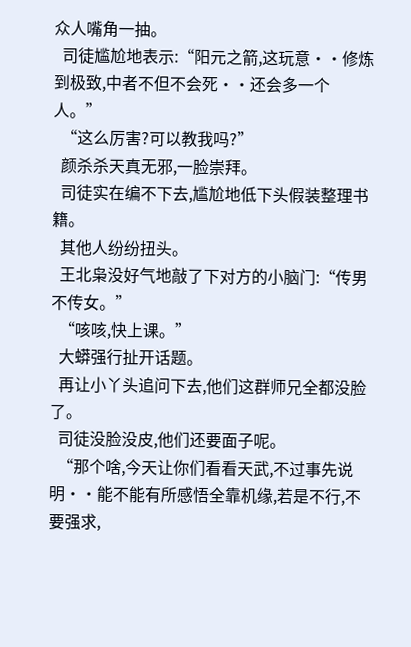众人嘴角一抽。
  司徒尴尬地表示:“阳元之箭,这玩意··修炼到极致,中者不但不会死··还会多一个人。”
  “这么厉害?可以教我吗?”
  颜杀杀天真无邪,一脸崇拜。
  司徒实在编不下去,尴尬地低下头假装整理书籍。
  其他人纷纷扭头。
  王北枭没好气地敲了下对方的小脑门:“传男不传女。”
  “咳咳,快上课。”
  大蟒强行扯开话题。
  再让小丫头追问下去,他们这群师兄全都没脸了。
  司徒没脸没皮,他们还要面子呢。
  “那个啥,今天让你们看看天武,不过事先说明··能不能有所感悟全靠机缘,若是不行,不要强求,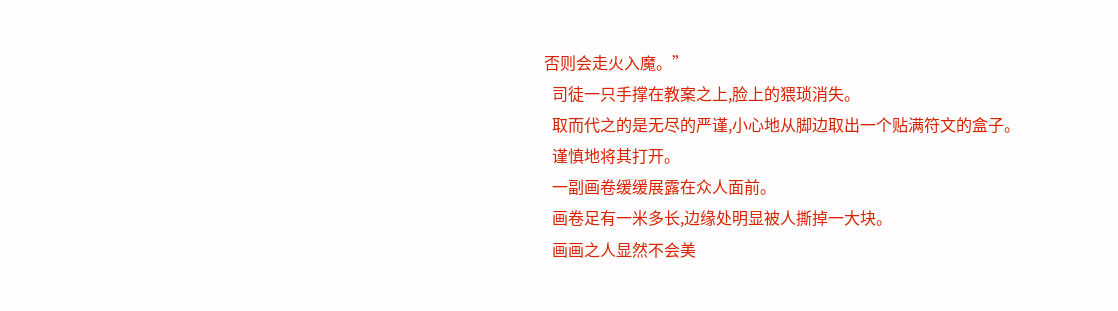否则会走火入魔。”
  司徒一只手撑在教案之上,脸上的猥琐消失。
  取而代之的是无尽的严谨,小心地从脚边取出一个贴满符文的盒子。
  谨慎地将其打开。
  一副画卷缓缓展露在众人面前。
  画卷足有一米多长,边缘处明显被人撕掉一大块。
  画画之人显然不会美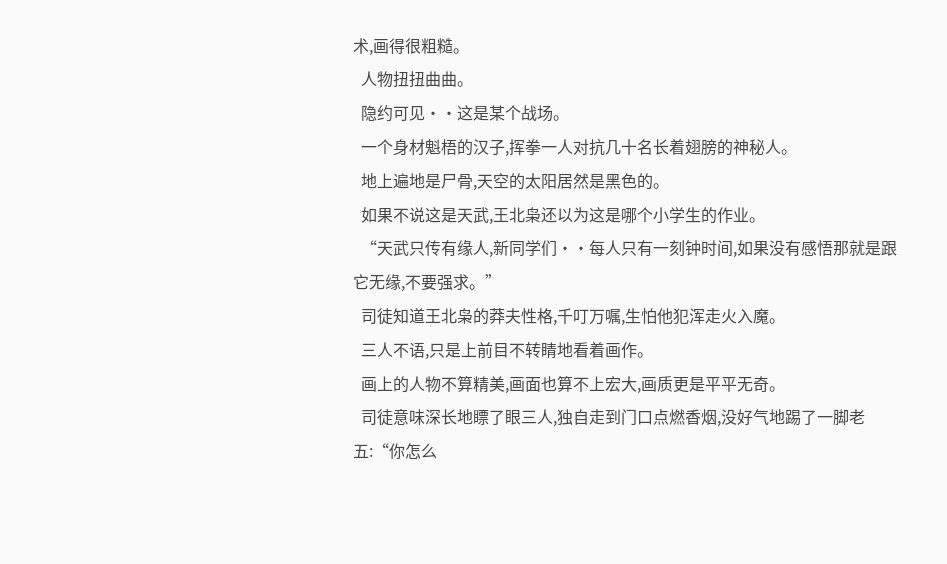术,画得很粗糙。
  人物扭扭曲曲。
  隐约可见··这是某个战场。
  一个身材魁梧的汉子,挥拳一人对抗几十名长着翅膀的神秘人。
  地上遍地是尸骨,天空的太阳居然是黑色的。
  如果不说这是天武,王北枭还以为这是哪个小学生的作业。
  “天武只传有缘人,新同学们··每人只有一刻钟时间,如果没有感悟那就是跟它无缘,不要强求。”
  司徒知道王北枭的莽夫性格,千叮万嘱,生怕他犯浑走火入魔。
  三人不语,只是上前目不转睛地看着画作。
  画上的人物不算精美,画面也算不上宏大,画质更是平平无奇。
  司徒意味深长地瞟了眼三人,独自走到门口点燃香烟,没好气地踢了一脚老五:“你怎么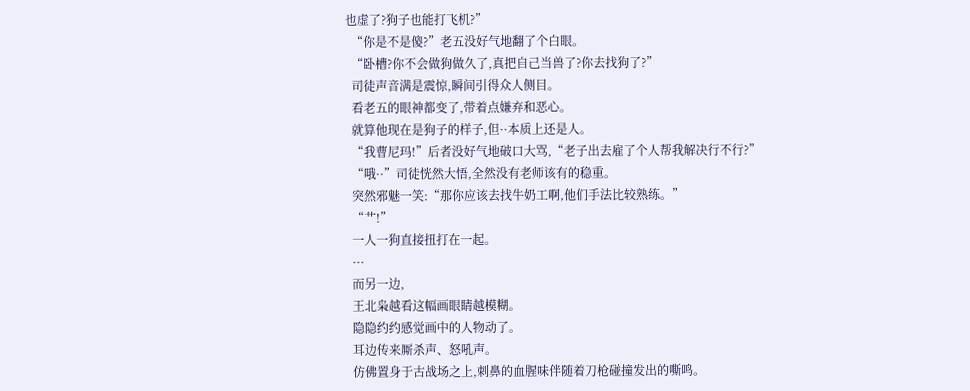也虚了?狗子也能打飞机?”
  “你是不是傻?”老五没好气地翻了个白眼。
  “卧槽?你不会做狗做久了,真把自己当兽了?你去找狗了?”
  司徒声音满是震惊,瞬间引得众人侧目。
  看老五的眼神都变了,带着点嫌弃和恶心。
  就算他现在是狗子的样子,但··本质上还是人。
  “我曹尼玛!”后者没好气地破口大骂,“老子出去雇了个人帮我解决行不行?”
  “哦··”司徒恍然大悟,全然没有老师该有的稳重。
  突然邪魅一笑:“那你应该去找牛奶工啊,他们手法比较熟练。”
  “艹!”
  一人一狗直接扭打在一起。
  ···
  而另一边,
  王北枭越看这幅画眼睛越模糊。
  隐隐约约感觉画中的人物动了。
  耳边传来厮杀声、怒吼声。
  仿佛置身于古战场之上,刺鼻的血腥味伴随着刀枪碰撞发出的嘶鸣。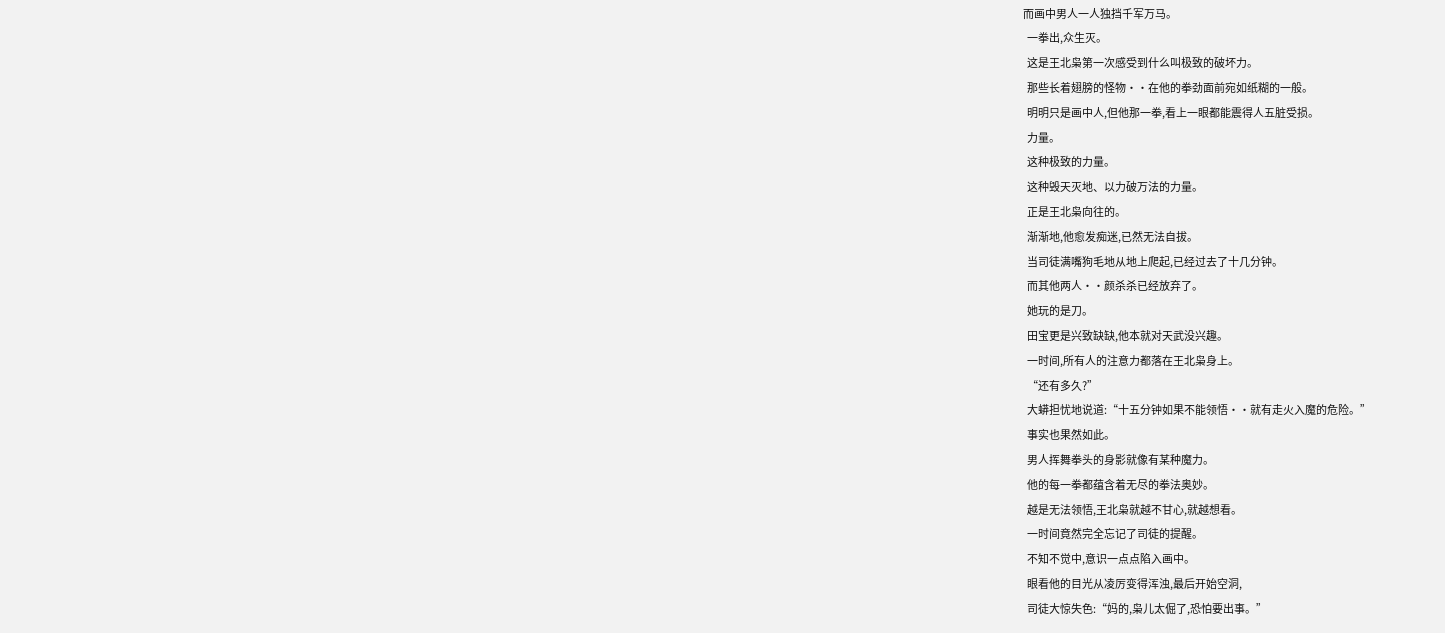而画中男人一人独挡千军万马。
  一拳出,众生灭。
  这是王北枭第一次感受到什么叫极致的破坏力。
  那些长着翅膀的怪物··在他的拳劲面前宛如纸糊的一般。
  明明只是画中人,但他那一拳,看上一眼都能震得人五脏受损。
  力量。
  这种极致的力量。
  这种毁天灭地、以力破万法的力量。
  正是王北枭向往的。
  渐渐地,他愈发痴迷,已然无法自拔。
  当司徒满嘴狗毛地从地上爬起,已经过去了十几分钟。
  而其他两人··颜杀杀已经放弃了。
  她玩的是刀。
  田宝更是兴致缺缺,他本就对天武没兴趣。
  一时间,所有人的注意力都落在王北枭身上。
  “还有多久?”
  大蟒担忧地说道:“十五分钟如果不能领悟··就有走火入魔的危险。”
  事实也果然如此。
  男人挥舞拳头的身影就像有某种魔力。
  他的每一拳都蕴含着无尽的拳法奥妙。
  越是无法领悟,王北枭就越不甘心,就越想看。
  一时间竟然完全忘记了司徒的提醒。
  不知不觉中,意识一点点陷入画中。
  眼看他的目光从凌厉变得浑浊,最后开始空洞,
  司徒大惊失色:“妈的,枭儿太倔了,恐怕要出事。”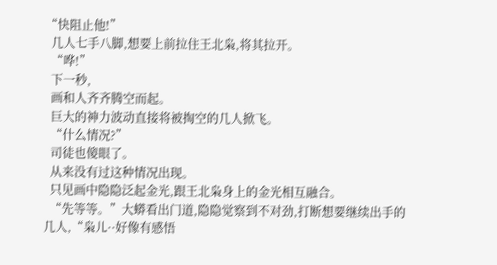“快阻止他!”
  几人七手八脚,想要上前拉住王北枭,将其拉开。
  “哗!”
  下一秒,
  画和人齐齐腾空而起。
  巨大的神力波动直接将被掏空的几人掀飞。
  “什么情况?”
  司徒也傻眼了。
  从来没有过这种情况出现。
  只见画中隐隐泛起金光,跟王北枭身上的金光相互融合。
  “先等等。”大蟒看出门道,隐隐觉察到不对劲,打断想要继续出手的几人,“枭儿··好像有感悟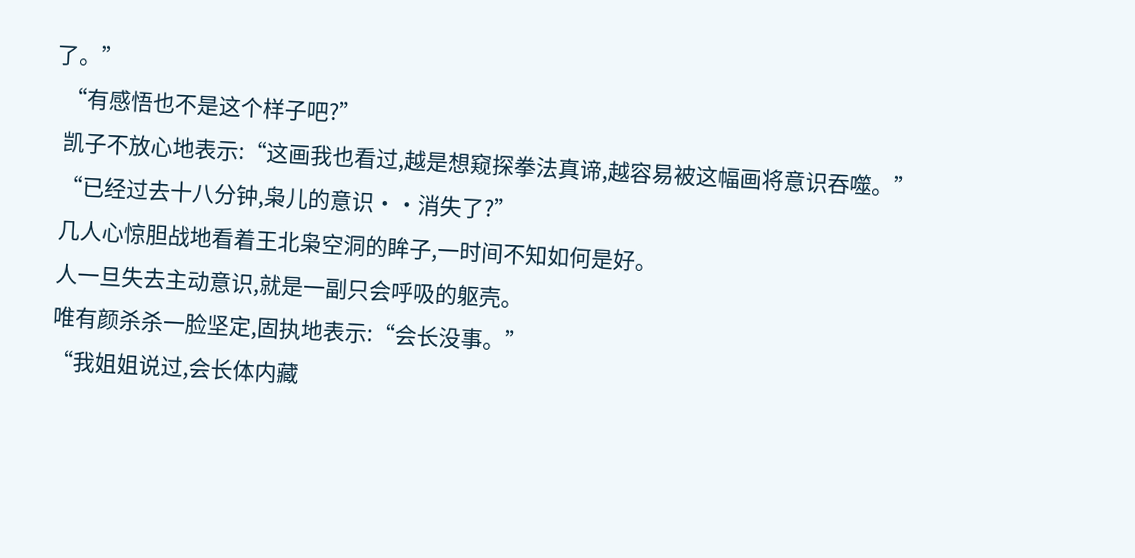了。”
  “有感悟也不是这个样子吧?”
  凯子不放心地表示:“这画我也看过,越是想窥探拳法真谛,越容易被这幅画将意识吞噬。”
  “已经过去十八分钟,枭儿的意识··消失了?”
  几人心惊胆战地看着王北枭空洞的眸子,一时间不知如何是好。
  人一旦失去主动意识,就是一副只会呼吸的躯壳。
  唯有颜杀杀一脸坚定,固执地表示:“会长没事。”
  “我姐姐说过,会长体内藏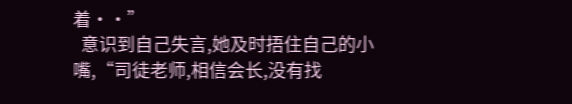着··”
  意识到自己失言,她及时捂住自己的小嘴,“司徒老师,相信会长,没有找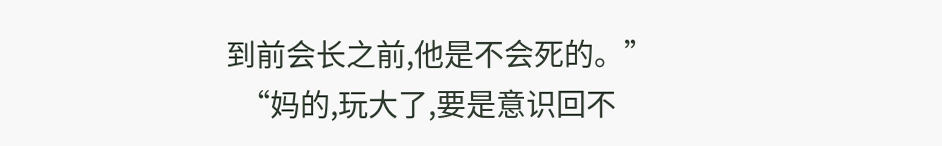到前会长之前,他是不会死的。”
  “妈的,玩大了,要是意识回不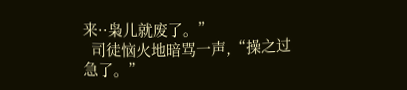来··枭儿就废了。”
  司徒恼火地暗骂一声,“操之过急了。”